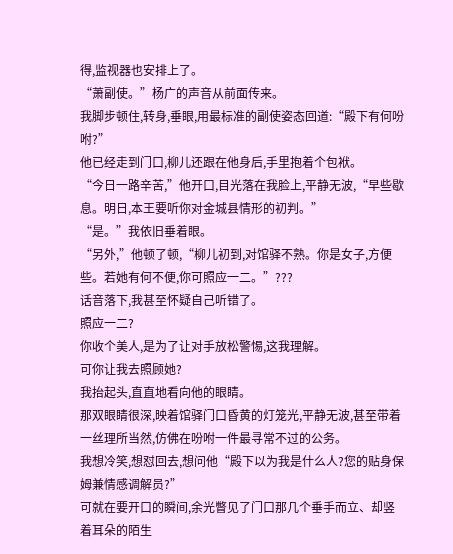得,监视器也安排上了。
“萧副使。”杨广的声音从前面传来。
我脚步顿住,转身,垂眼,用最标准的副使姿态回道:“殿下有何吩咐?”
他已经走到门口,柳儿还跟在他身后,手里抱着个包袱。
“今日一路辛苦,”他开口,目光落在我脸上,平静无波,“早些歇息。明日,本王要听你对金城县情形的初判。”
“是。”我依旧垂着眼。
“另外,”他顿了顿,“柳儿初到,对馆驿不熟。你是女子,方便些。若她有何不便,你可照应一二。”???
话音落下,我甚至怀疑自己听错了。
照应一二?
你收个美人,是为了让对手放松警惕,这我理解。
可你让我去照顾她?
我抬起头,直直地看向他的眼睛。
那双眼睛很深,映着馆驿门口昏黄的灯笼光,平静无波,甚至带着一丝理所当然,仿佛在吩咐一件最寻常不过的公务。
我想冷笑,想怼回去,想问他“殿下以为我是什么人?您的贴身保姆兼情感调解员?”
可就在要开口的瞬间,余光瞥见了门口那几个垂手而立、却竖着耳朵的陌生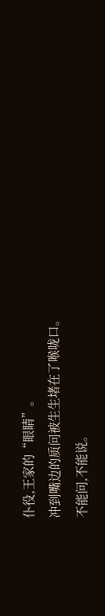仆役,王家的“眼睛”。
冲到嘴边的质问被生生堵在了喉咙口。
不能问,不能说。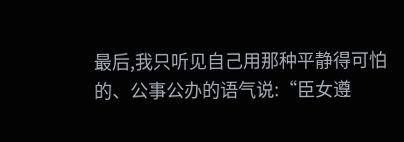最后,我只听见自己用那种平静得可怕的、公事公办的语气说:“臣女遵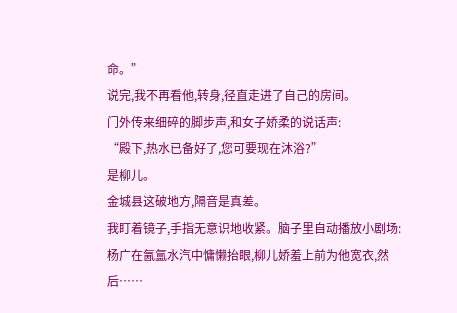命。”
说完,我不再看他,转身,径直走进了自己的房间。
门外传来细碎的脚步声,和女子娇柔的说话声:
“殿下,热水已备好了,您可要现在沐浴?”
是柳儿。
金城县这破地方,隔音是真差。
我盯着镜子,手指无意识地收紧。脑子里自动播放小剧场:杨广在氤氲水汽中慵懒抬眼,柳儿娇羞上前为他宽衣,然后……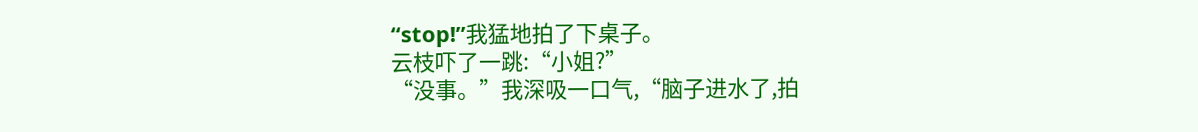“stop!”我猛地拍了下桌子。
云枝吓了一跳:“小姐?”
“没事。”我深吸一口气,“脑子进水了,拍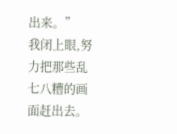出来。”
我闭上眼,努力把那些乱七八糟的画面赶出去。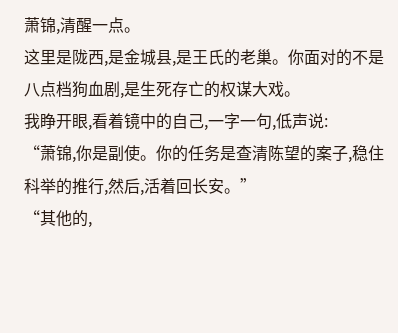萧锦,清醒一点。
这里是陇西,是金城县,是王氏的老巢。你面对的不是八点档狗血剧,是生死存亡的权谋大戏。
我睁开眼,看着镜中的自己,一字一句,低声说:
“萧锦,你是副使。你的任务是查清陈望的案子,稳住科举的推行,然后,活着回长安。”
“其他的,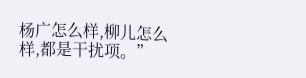杨广怎么样,柳儿怎么样,都是干扰项。”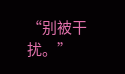“别被干扰。”